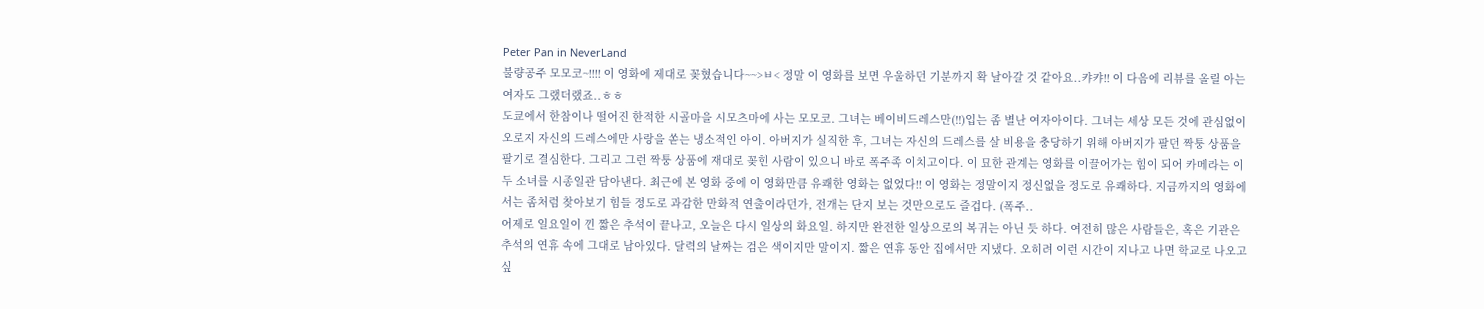Peter Pan in NeverLand
불량공주 모모코~!!!! 이 영화에 제대로 꽂혔습니다~~>ㅂ< 정말 이 영화를 보면 우울하던 기분까지 확 날아갈 것 같아요..캬캬!! 이 다음에 리뷰를 올릴 아는 여자도 그랬더랬죠..ㅎㅎ
도쿄에서 한참이나 떨어진 한적한 시골마을 시모츠마에 사는 모모코. 그녀는 베이비드레스만(!!)입는 좀 별난 여자아이다. 그녀는 세상 모든 것에 관심없이 오로지 자신의 드레스에만 사랑을 쏟는 냉소적인 아이. 아버지가 실직한 후, 그녀는 자신의 드레스를 살 비용을 충당하기 위해 아버지가 팔던 짝퉁 상품을 팔기로 결심한다. 그리고 그런 짝퉁 상품에 재대로 꽂힌 사람이 있으니 바로 폭주족 이치고이다. 이 묘한 관계는 영화를 이끌어가는 힘이 되어 카메라는 이 두 소녀를 시종일관 담아낸다. 최근에 본 영화 중에 이 영화만큼 유쾌한 영화는 없었다!! 이 영화는 정말이지 정신없을 정도로 유쾌하다. 지금까지의 영화에서는 좀처럼 찾아보기 힘들 정도로 과감한 만화적 연출이라던가, 전개는 단지 보는 것만으로도 즐겁다. (폭주..
어제로 일요일이 낀 짧은 추석이 끝나고, 오늘은 다시 일상의 화요일. 하지만 완전한 일상으로의 복귀는 아닌 듯 하다. 여전히 많은 사람들은, 혹은 기관은 추석의 연휴 속에 그대로 남아있다. 달력의 날짜는 검은 색이지만 말이지. 짧은 연휴 동안 집에서만 지냈다. 오히려 이런 시간이 지나고 나면 학교로 나오고 싶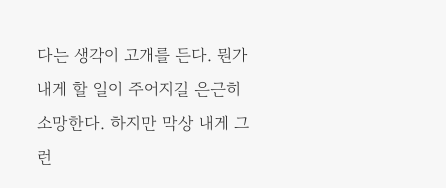다는 생각이 고개를 든다. 뭔가 내게 할 일이 주어지길 은근히 소망한다. 하지만 막상 내게 그런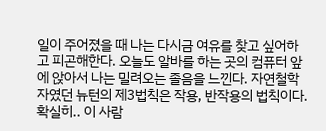일이 주어졌을 때 나는 다시금 여유를 찾고 싶어하고 피곤해한다. 오늘도 알바를 하는 곳의 컴퓨터 앞에 앉아서 나는 밀려오는 졸음을 느낀다. 자연철학자였던 뉴턴의 제3법칙은 작용, 반작용의 법칙이다. 확실히.. 이 사람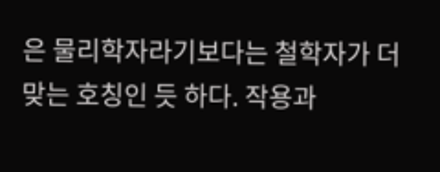은 물리학자라기보다는 철학자가 더 맞는 호칭인 듯 하다. 작용과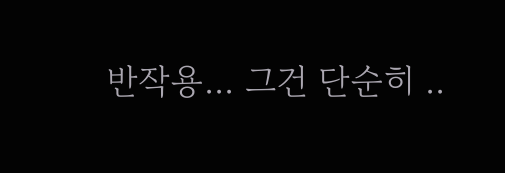반작용... 그건 단순히 ..